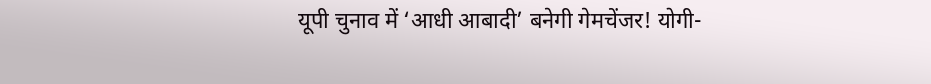यूपी चुनाव में ‘आधी आबादी’ बनेगी गेमचेंजर! योगी-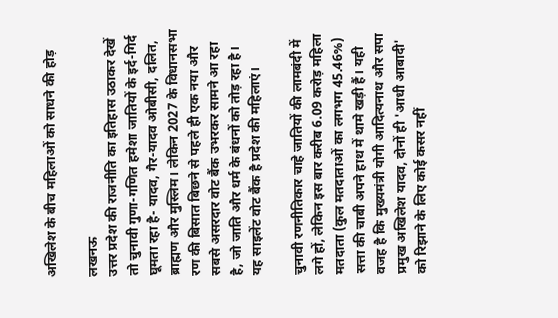अखिलेश के बीच महिलाओं को साधने की होड़

लखनऊ
उत्तर प्रदेश की राजनीति का इतिहास उठाकर देखें तो चुनावी गुणा-गणित हमेशा जातियों के इर्द-गिर्द घूमता रहा है- यादव, गैर-यादव ओबीसी, दलित, ब्राह्मण और मुस्लिम। लेकिन 2027 के विधानसभा रण की बिसात बिछने से पहले ही एक नया और सबसे असरदार वोट बैंक उभरकर सामने आ रहा है, जो जाति और धर्म के बंधनों को तोड़ रहा है। यह साइलेंट वोट बैंक है प्रदेश की महिलाएं।

चुनावी रणनीतिकार चाहे जातियों की लामबंदी में लगे हों, लेकिन इस बार करीब 6.09 करोड़ महिला मतदाता (कुल मतदाताओं का लगभग 45.46%) सत्ता की चाबी अपने हाथ में थामे खड़ी हैं। यही वजह है कि मुख्यमंत्री योगी आदित्यनाथ और सपा प्रमुख अखिलेश यादव, दोनों ही 'आधी आबादी' को रिझाने के लिए कोई कसर नहीं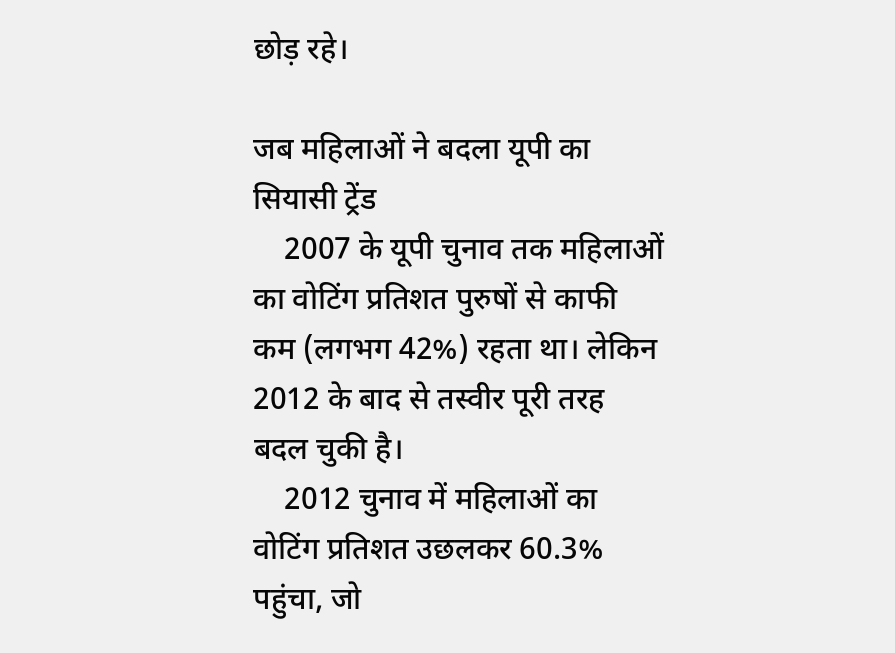छोड़ रहे।

जब महिलाओं ने बदला यूपी का सियासी ट्रेंड
    2007 के यूपी चुनाव तक महिलाओं का वोटिंग प्रतिशत पुरुषों से काफी कम (लगभग 42%) रहता था। लेकिन 2012 के बाद से तस्वीर पूरी तरह बदल चुकी है।
    2012 चुनाव में महिलाओं का वोटिंग प्रतिशत उछलकर 60.3% पहुंचा, जो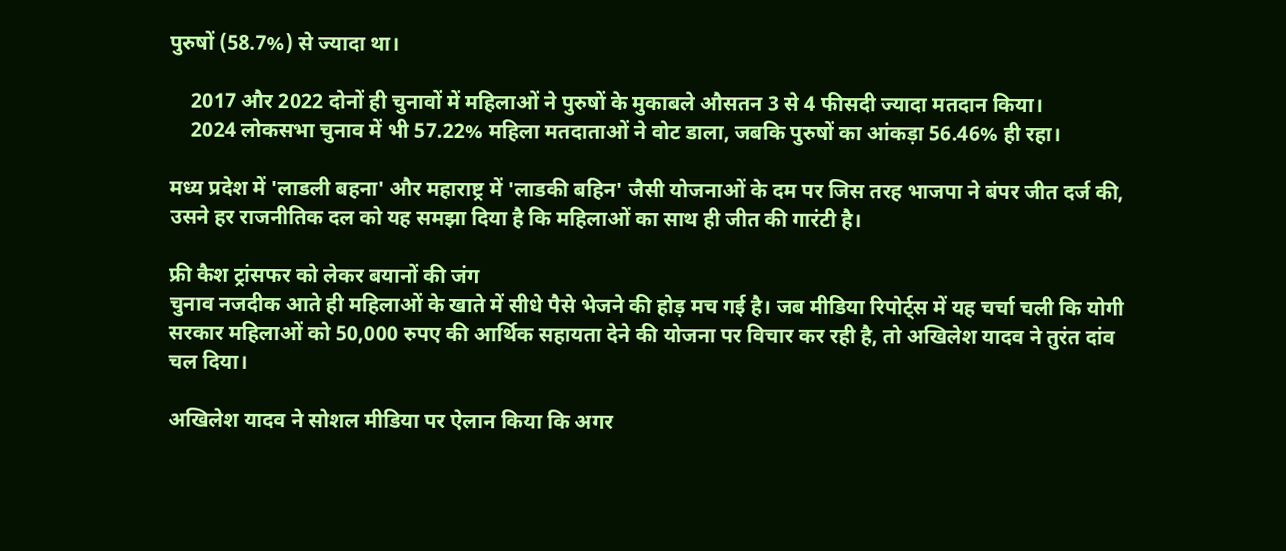पुरुषों (58.7%) से ज्यादा था।

    2017 और 2022 दोनों ही चुनावों में महिलाओं ने पुरुषों के मुकाबले औसतन 3 से 4 फीसदी ज्यादा मतदान किया।
    2024 लोकसभा चुनाव में भी 57.22% महिला मतदाताओं ने वोट डाला, जबकि पुरुषों का आंकड़ा 56.46% ही रहा।

मध्य प्रदेश में 'लाडली बहना' और महाराष्ट्र में 'लाडकी बहिन' जैसी योजनाओं के दम पर जिस तरह भाजपा ने बंपर जीत दर्ज की, उसने हर राजनीतिक दल को यह समझा दिया है कि महिलाओं का साथ ही जीत की गारंटी है।

फ्री कैश ट्रांसफर को लेकर बयानों की जंग
चुनाव नजदीक आते ही महिलाओं के खाते में सीधे पैसे भेजने की होड़ मच गई है। जब मीडिया रिपोर्ट्स में यह चर्चा चली कि योगी सरकार महिलाओं को 50,000 रुपए की आर्थिक सहायता देने की योजना पर विचार कर रही है, तो अखिलेश यादव ने तुरंत दांव चल दिया।

अखिलेश यादव ने सोशल मीडिया पर ऐलान किया कि अगर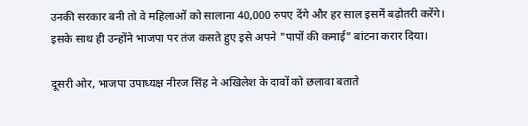उनकी सरकार बनी तो वे महिलाओं को सालाना 40,000 रुपए देंगे और हर साल इसमें बढ़ोतरी करेंगे। इसके साथ ही उन्होंने भाजपा पर तंज कसते हुए इसे अपने "पापों की कमाई" बांटना करार दिया।

दूसरी ओर, भाजपा उपाध्यक्ष नीरज सिंह ने अखिलेश के दावों को छलावा बताते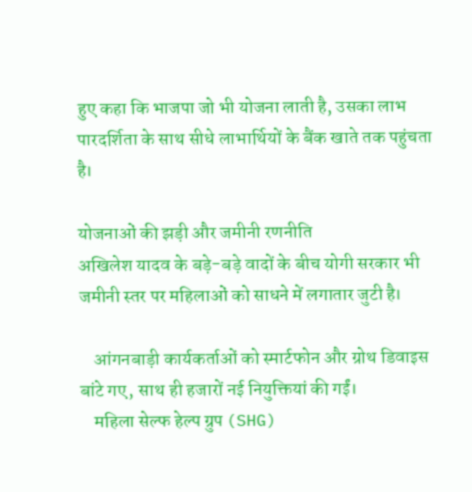हुए कहा कि भाजपा जो भी योजना लाती है, उसका लाभ पारदर्शिता के साथ सीधे लाभार्थियों के बैंक खाते तक पहुंचता है।

योजनाओं की झड़ी और जमीनी रणनीति
अखिलेश यादव के बड़े-बड़े वादों के बीच योगी सरकार भी जमीनी स्तर पर महिलाओं को साधने में लगातार जुटी है।

    आंगनबाड़ी कार्यकर्ताओं को स्मार्टफोन और ग्रोथ डिवाइस बांटे गए, साथ ही हजारों नई नियुक्तियां की गईं।
    महिला सेल्फ हेल्प ग्रुप (SHG)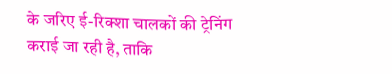के जरिए ई-रिक्शा चालकों की ट्रेनिंग कराई जा रही है, ताकि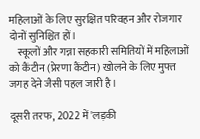महिलाओं के लिए सुरक्षित परिवहन और रोजगार दोनों सुनिश्चित हों।
    स्कूलों और गन्ना सहकारी समितियों में महिलाओं को कैंटीन (प्रेरणा कैंटीन) खोलने के लिए मुफ्त जगह देने जैसी पहल जारी है।

दूसरी तरफ, 2022 में 'लड़की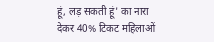हूं, लड़ सकती हूं' का नारा देकर 40% टिकट महिलाओं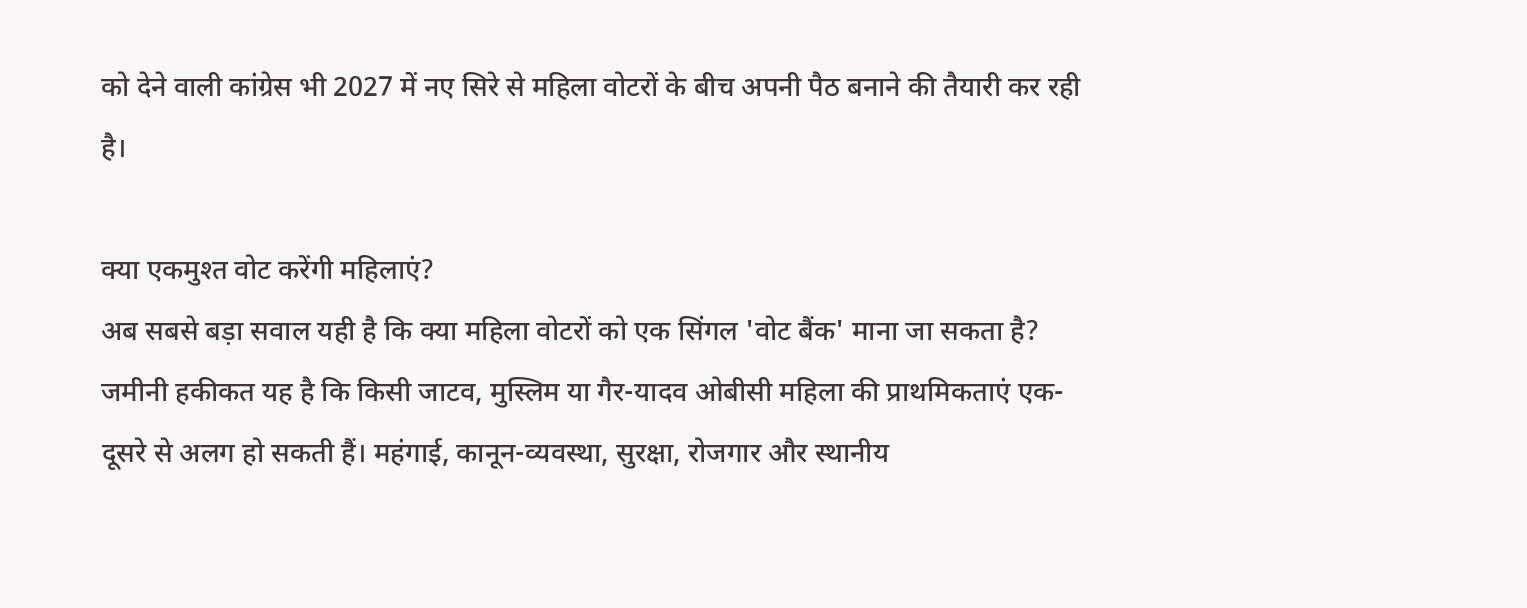को देने वाली कांग्रेस भी 2027 में नए सिरे से महिला वोटरों के बीच अपनी पैठ बनाने की तैयारी कर रही है।

क्या एकमुश्त वोट करेंगी महिलाएं?
अब सबसे बड़ा सवाल यही है कि क्या महिला वोटरों को एक सिंगल 'वोट बैंक' माना जा सकता है? जमीनी हकीकत यह है कि किसी जाटव, मुस्लिम या गैर-यादव ओबीसी महिला की प्राथमिकताएं एक-दूसरे से अलग हो सकती हैं। महंगाई, कानून-व्यवस्था, सुरक्षा, रोजगार और स्थानीय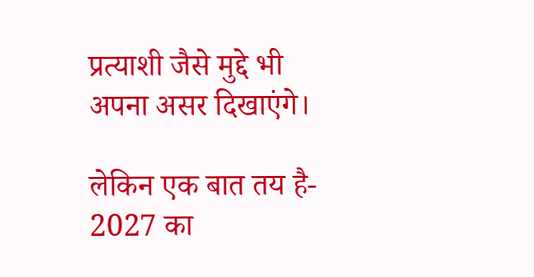प्रत्याशी जैसे मुद्दे भी अपना असर दिखाएंगे।

लेकिन एक बात तय है- 2027 का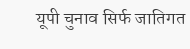यूपी चुनाव सिर्फ जातिगत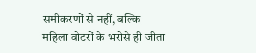समीकरणों से नहीं, बल्कि महिला वोटरों के भरोसे ही जीता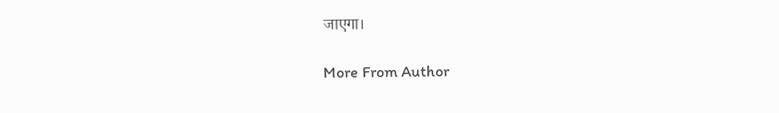जाएगा।

More From Author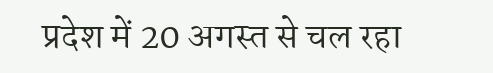प्रदेश में 20 अगस्त से चल रहा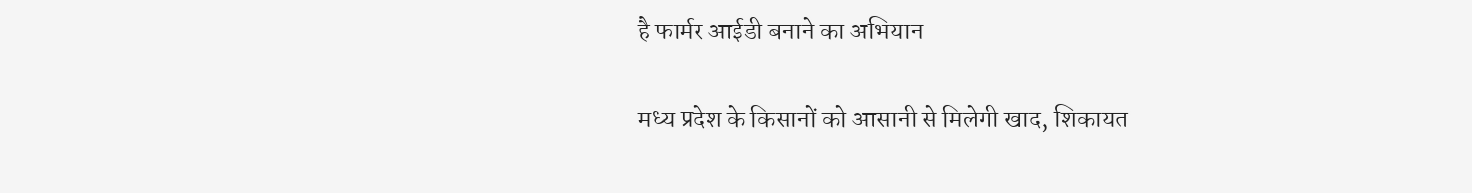है फार्मर आईडी बनाने का अभियान

मध्य प्रदेश के किसानों को आसानी से मिलेगी खाद, शिकायत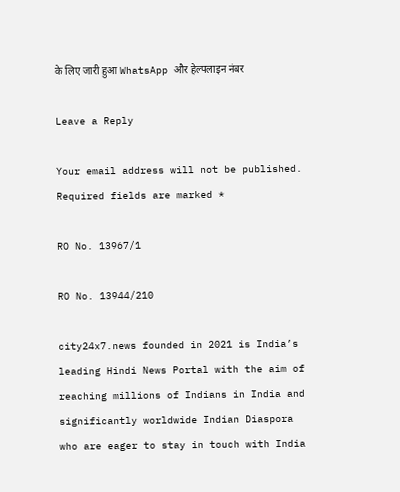के लिए जारी हुआ WhatsApp और हेल्पलाइन नंबर

Leave a Reply

Your email address will not be published. Required fields are marked *

RO No. 13967/1

RO No. 13944/210

city24x7.news founded in 2021 is India’s leading Hindi News Portal with the aim of reaching millions of Indians in India and significantly worldwide Indian Diaspora who are eager to stay in touch with India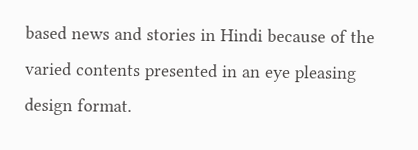based news and stories in Hindi because of the varied contents presented in an eye pleasing design format.